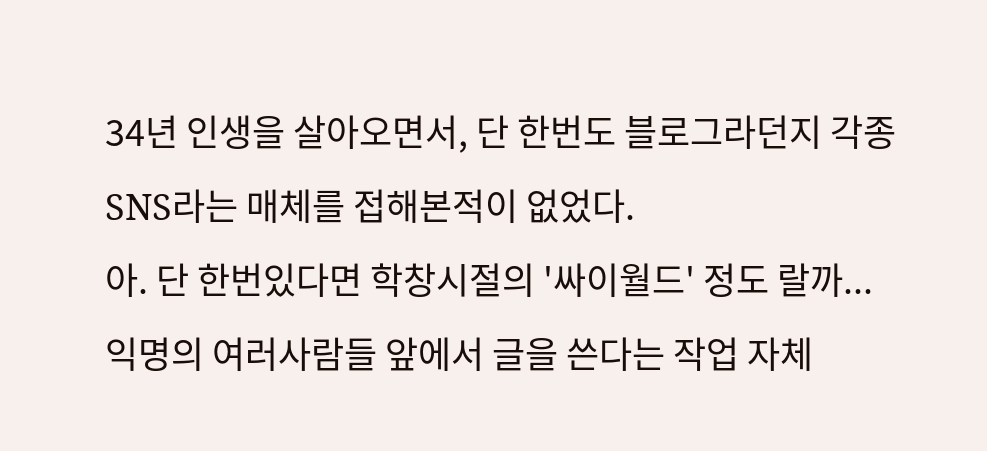34년 인생을 살아오면서, 단 한번도 블로그라던지 각종 SNS라는 매체를 접해본적이 없었다.
아. 단 한번있다면 학창시절의 '싸이월드' 정도 랄까...
익명의 여러사람들 앞에서 글을 쓴다는 작업 자체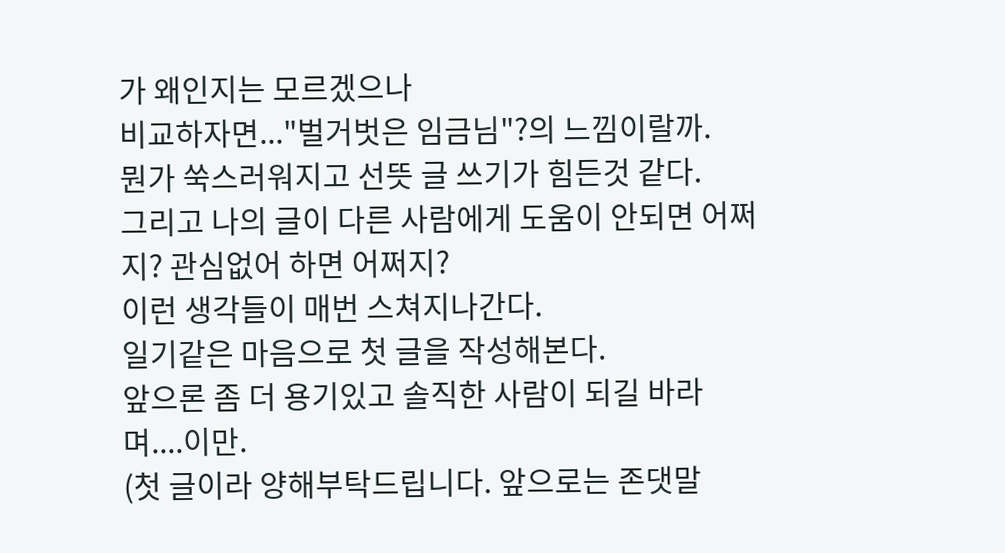가 왜인지는 모르겠으나
비교하자면..."벌거벗은 임금님"?의 느낌이랄까.
뭔가 쑥스러워지고 선뜻 글 쓰기가 힘든것 같다.
그리고 나의 글이 다른 사람에게 도움이 안되면 어쩌지? 관심없어 하면 어쩌지?
이런 생각들이 매번 스쳐지나간다.
일기같은 마음으로 첫 글을 작성해본다.
앞으론 좀 더 용기있고 솔직한 사람이 되길 바라며....이만.
(첫 글이라 양해부탁드립니다. 앞으로는 존댓말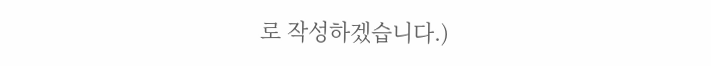로 작성하겠습니다.)